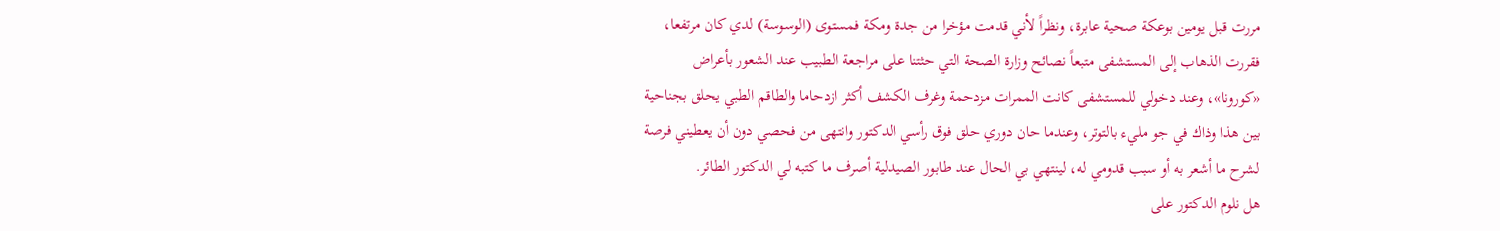مررت قبل يومين بوعكة صحية عابرة، ونظراً لأني قدمت مؤخرا من جدة ومكة فمستوى (الوسوسة) لدي كان مرتفعا، فقررت الذهاب إلى المستشفى متبعاً نصائح وزارة الصحة التي حثتنا على مراجعة الطبيب عند الشعور بأعراض «كورونا»، وعند دخولي للمستشفى كانت الممرات مزدحمة وغرف الكشف أكثر ازدحاما والطاقم الطبي يحلق بجناحية بين هذا وذاك في جو مليء بالتوتر، وعندما حان دوري حلق فوق رأسي الدكتور وانتهى من فحصي دون أن يعطيني فرصة لشرح ما أشعر به أو سبب قدومي له، لينتهي بي الحال عند طابور الصيدلية أصرف ما كتبه لي الدكتور الطائر.
هل نلوم الدكتور على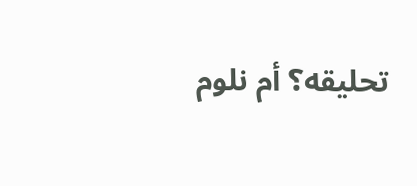تحليقه؟ أم نلوم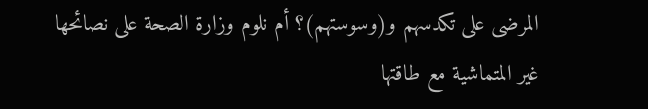المرضى على تكدسهم و(وسوستهم)؟ أم نلوم وزارة الصحة على نصائحها غير المتماشية مع طاقتها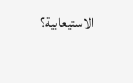الاستيعابية؟